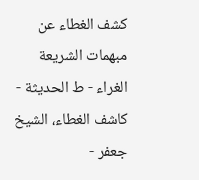كشف الغطاء عن مبهمات الشريعة الغراء - ط الحديثة - كاشف الغطاء، الشيخ جعفر -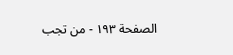الصفحة ١٩٣ - من تجب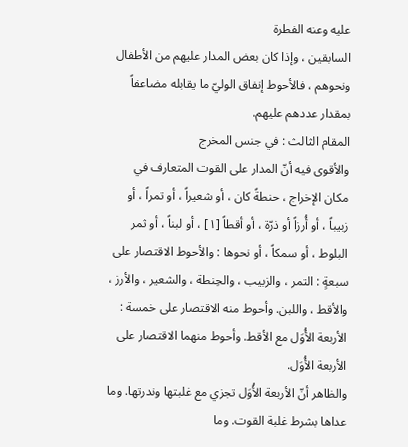عليه وعنه الفطرة
السابقين ، وإذا كان بعض المدار عليهم من الأطفال ونحوهم ، فالأحوط إنفاق الوليّ ما يقابله مضاعفاً بمقدار عددهم عليهم.
المقام الثالث : في جنس المخرج
والأقوى فيه أنّ المدار على القوت المتعارف في مكان الإخراج ، حنطةً كان ، أو شعيراً ، أو تمراً ، أو زبيباً ، أو أُرزاً أو ذرّة ، أو أقطاً [١] ، أو لبناً ، أو ثمر البلوط ، أو سمكاً ، أو نحوها : والأحوط الاقتصار على سبعةٍ : التمر ، والزبيب ، والحِنطة ، والشعير ، والأرز ، والأقط ، واللبن. وأحوط منه الاقتصار على خمسة : الأربعة الأُوَل مع الأقط. وأحوط منهما الاقتصار على الأربعة الأُوَل.
والظاهر أنّ الأربعة الأُوَل تجزي مع غلبتها وندرتها. وما عداها بشرط غلبة القوت. وما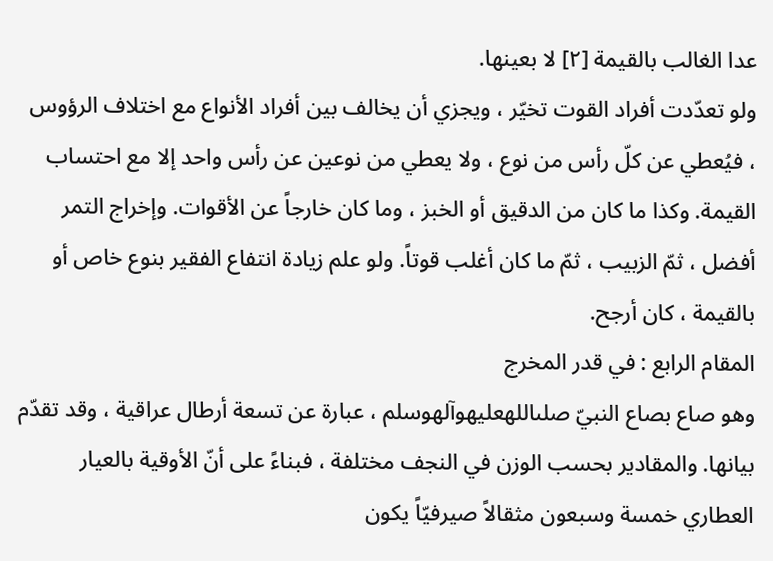عدا الغالب بالقيمة [٢] لا بعينها.
ولو تعدّدت أفراد القوت تخيّر ، ويجزي أن يخالف بين أفراد الأنواع مع اختلاف الرؤوس ، فيُعطي عن كلّ رأس من نوع ، ولا يعطي من نوعين عن رأس واحد إلا مع احتساب القيمة. وكذا ما كان من الدقيق أو الخبز ، وما كان خارجاً عن الأقوات. وإخراج التمر أفضل ، ثمّ الزبيب ، ثمّ ما كان أغلب قوتاً. ولو علم زيادة انتفاع الفقير بنوع خاص أو بالقيمة ، كان أرجح.
المقام الرابع : في قدر المخرج
وهو صاع بصاع النبيّ صلىاللهعليهوآلهوسلم ، عبارة عن تسعة أرطال عراقية ، وقد تقدّم بيانها. والمقادير بحسب الوزن في النجف مختلفة ، فبناءً على أنّ الأوقية بالعيار العطاري خمسة وسبعون مثقالاً صيرفيّاً يكون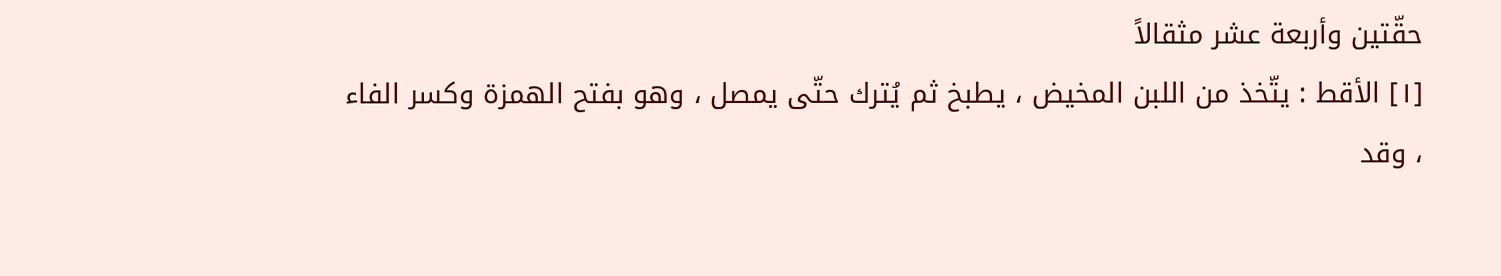حقّتين وأربعة عشر مثقالاً
[١] الأقط : يتّخذ من اللبن المخيض ، يطبخ ثم يُترك حتّى يمصل ، وهو بفتح الهمزة وكسر الفاء ، وقد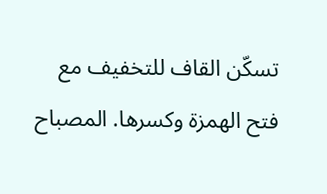تسكّن القاف للتخفيف مع فتح الهمزة وكسرها. المصباح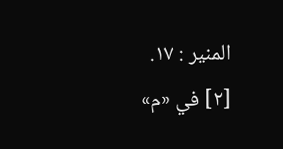المنير : ١٧.
[٢] في «م»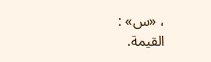، «س» : القيمة.